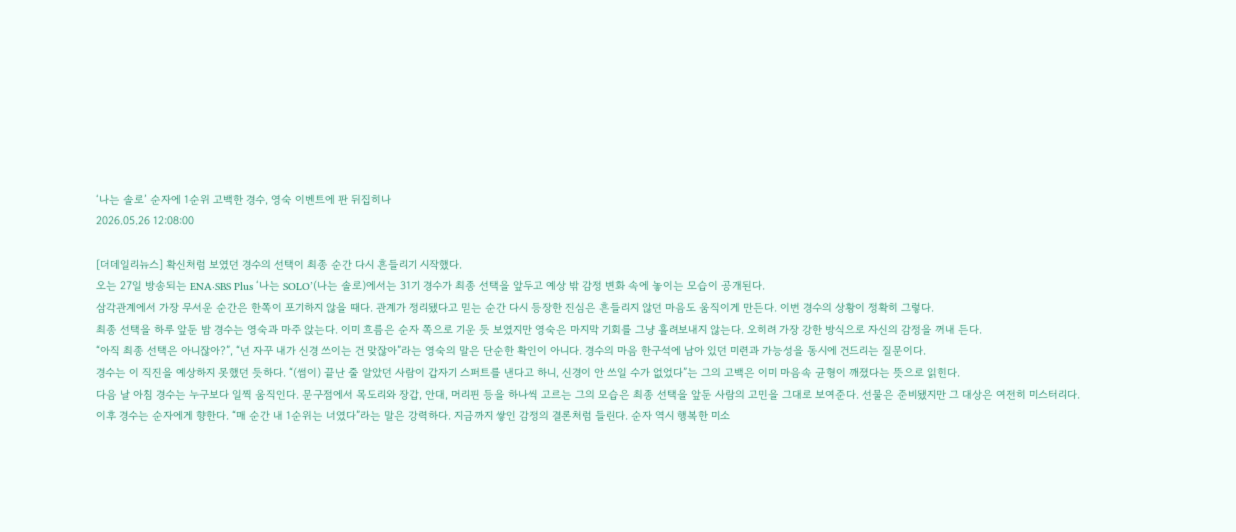‘나는 솔로’ 순자에 1순위 고백한 경수, 영숙 이벤트에 판 뒤집히나
2026.05.26 12:08:00

[더데일리뉴스] 확신처럼 보였던 경수의 선택이 최종 순간 다시 흔들리기 시작했다.
오는 27일 방송되는 ENA·SBS Plus ‘나는 SOLO’(나는 솔로)에서는 31기 경수가 최종 선택을 앞두고 예상 밖 감정 변화 속에 놓이는 모습이 공개된다.
삼각관계에서 가장 무서운 순간은 한쪽이 포기하지 않을 때다. 관계가 정리됐다고 믿는 순간 다시 등장한 진심은 흔들리지 않던 마음도 움직이게 만든다. 이번 경수의 상황이 정확히 그렇다.
최종 선택을 하루 앞둔 밤 경수는 영숙과 마주 앉는다. 이미 흐름은 순자 쪽으로 기운 듯 보였지만 영숙은 마지막 기회를 그냥 흘려보내지 않는다. 오히려 가장 강한 방식으로 자신의 감정을 꺼내 든다.
“아직 최종 선택은 아니잖아?”, “넌 자꾸 내가 신경 쓰이는 건 맞잖아”라는 영숙의 말은 단순한 확인이 아니다. 경수의 마음 한구석에 남아 있던 미련과 가능성을 동시에 건드리는 질문이다.
경수는 이 직진을 예상하지 못했던 듯하다. “(썸이) 끝난 줄 알았던 사람이 갑자기 스퍼트를 낸다고 하니, 신경이 안 쓰일 수가 없었다”는 그의 고백은 이미 마음속 균형이 깨졌다는 뜻으로 읽힌다.
다음 날 아침 경수는 누구보다 일찍 움직인다. 문구점에서 목도리와 장갑, 안대, 머리핀 등을 하나씩 고르는 그의 모습은 최종 선택을 앞둔 사람의 고민을 그대로 보여준다. 선물은 준비됐지만 그 대상은 여전히 미스터리다.
이후 경수는 순자에게 향한다. “매 순간 내 1순위는 너였다”라는 말은 강력하다. 지금까지 쌓인 감정의 결론처럼 들린다. 순자 역시 행복한 미소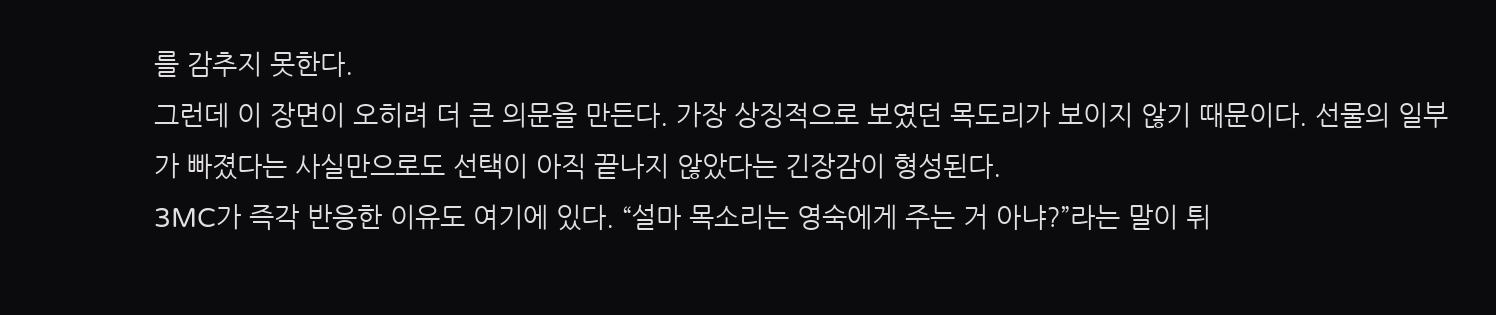를 감추지 못한다.
그런데 이 장면이 오히려 더 큰 의문을 만든다. 가장 상징적으로 보였던 목도리가 보이지 않기 때문이다. 선물의 일부가 빠졌다는 사실만으로도 선택이 아직 끝나지 않았다는 긴장감이 형성된다.
3MC가 즉각 반응한 이유도 여기에 있다. “설마 목소리는 영숙에게 주는 거 아냐?”라는 말이 튀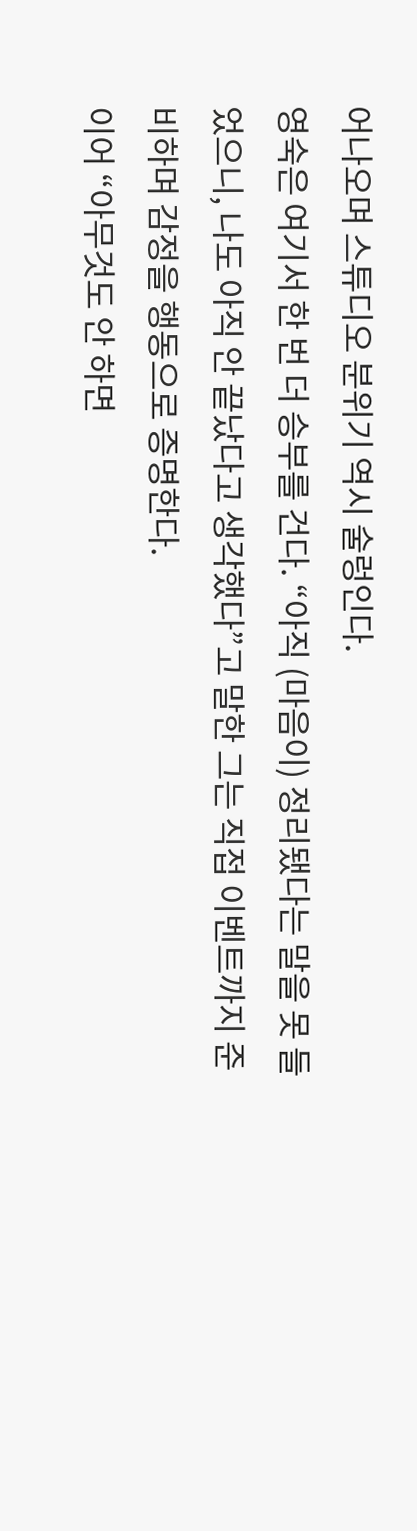어나오며 스튜디오 분위기 역시 술렁인다.
영숙은 여기서 한 번 더 승부를 건다. “아직 (마음이) 정리됐다는 말을 못 들었으니, 나도 아직 안 끝났다고 생각했다”고 말한 그는 직접 이벤트까지 준비하며 감정을 행동으로 증명한다.
이어 “아무것도 안 하면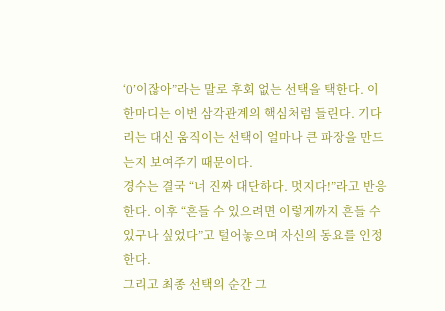‘0’이잖아”라는 말로 후회 없는 선택을 택한다. 이 한마디는 이번 삼각관계의 핵심처럼 들린다. 기다리는 대신 움직이는 선택이 얼마나 큰 파장을 만드는지 보여주기 때문이다.
경수는 결국 “너 진짜 대단하다. 멋지다!”라고 반응한다. 이후 “흔들 수 있으려면 이렇게까지 흔들 수 있구나 싶었다”고 털어놓으며 자신의 동요를 인정한다.
그리고 최종 선택의 순간 그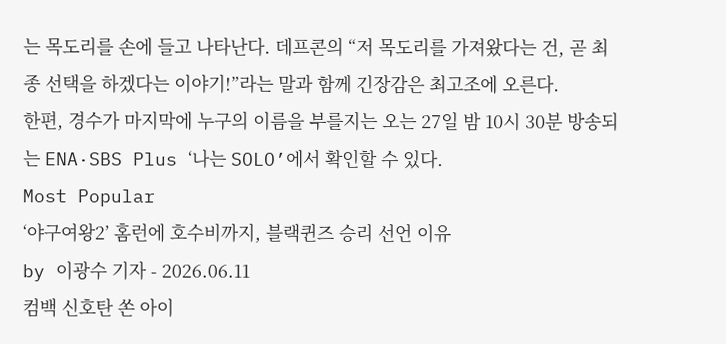는 목도리를 손에 들고 나타난다. 데프콘의 “저 목도리를 가져왔다는 건, 곧 최종 선택을 하겠다는 이야기!”라는 말과 함께 긴장감은 최고조에 오른다.
한편, 경수가 마지막에 누구의 이름을 부를지는 오는 27일 밤 10시 30분 방송되는 ENA·SBS Plus ‘나는 SOLO’에서 확인할 수 있다.
Most Popular
‘야구여왕2’ 홈런에 호수비까지, 블랙퀸즈 승리 선언 이유
by 이광수 기자 - 2026.06.11
컴백 신호탄 쏜 아이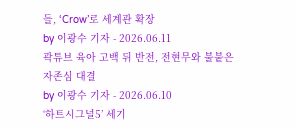들, ‘Crow’로 세계관 확장
by 이광수 기자 - 2026.06.11
곽튜브 육아 고백 뒤 반전, 전현무와 불붙은 자존심 대결
by 이광수 기자 - 2026.06.10
‘하트시그널5’ 세기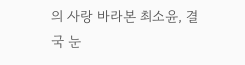의 사랑 바라본 최소윤, 결국 눈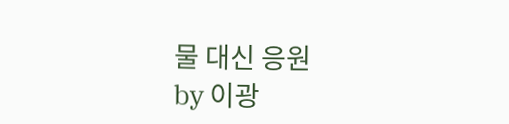물 대신 응원
by 이광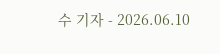수 기자 - 2026.06.10